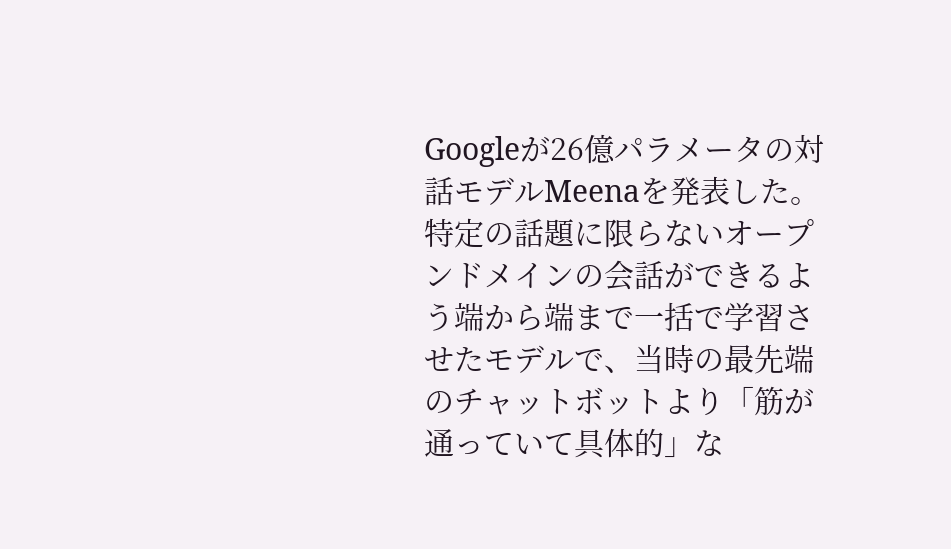Googleが26億パラメータの対話モデルMeenaを発表した。特定の話題に限らないオープンドメインの会話ができるよう端から端まで一括で学習させたモデルで、当時の最先端のチャットボットより「筋が通っていて具体的」な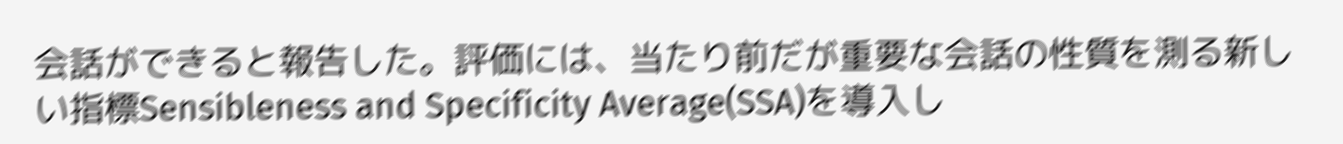会話ができると報告した。評価には、当たり前だが重要な会話の性質を測る新しい指標Sensibleness and Specificity Average(SSA)を導入し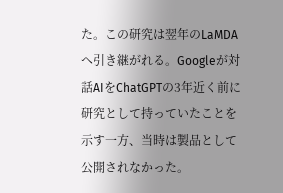た。この研究は翌年のLaMDAへ引き継がれる。Googleが対話AIをChatGPTの3年近く前に研究として持っていたことを示す一方、当時は製品として公開されなかった。